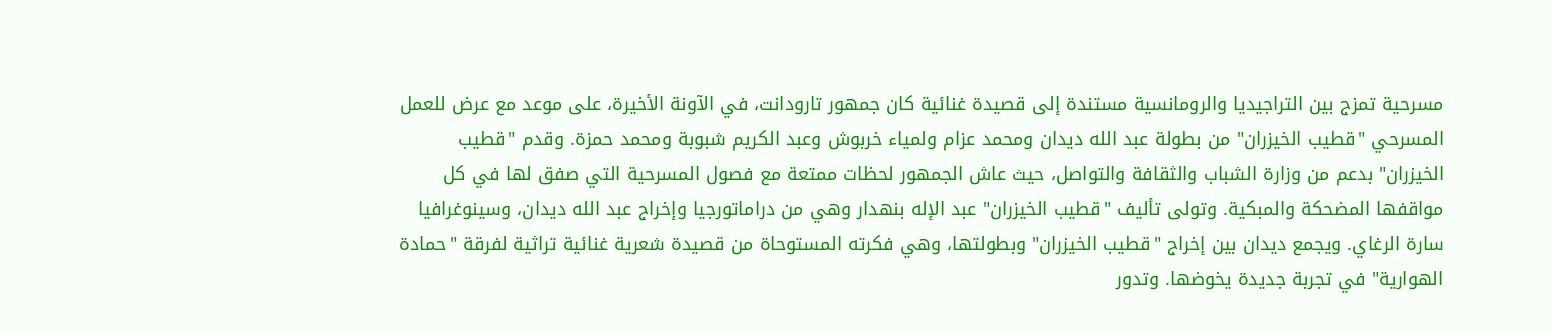مسرحية تمزج بين التراجيديا والرومانسية مستندة إلى قصيدة غنائية كان جمهور تارودانت، في الآونة الأخيرة، على موعد مع عرض للعمل المسرحي "قطيب الخيزران" من بطولة عبد الله ديدان ومحمد عزام ولمياء خربوش وعبد الكريم شبوبة ومحمد حمزة. وقدم "قطيب الخيزران" بدعم من وزارة الشباب والثقافة والتواصل، حيث عاش الجمهور لحظات ممتعة مع فصول المسرحية التي صفق لها في كل مواقفها المضحكة والمبكية. وتولى تأليف "قطيب الخيزران" عبد الإله بنهدار وهي من دراماتورجيا وإخراج عبد الله ديدان، وسينوغرافيا سارة الرغاي. ويجمع ديدان بين إخراج "قطيب الخيزران" وبطولتها، وهي فكرته المستوحاة من قصيدة شعرية غنائية تراثية لفرقة "حمادة الهوارية" في تجربة جديدة يخوضها. وتدور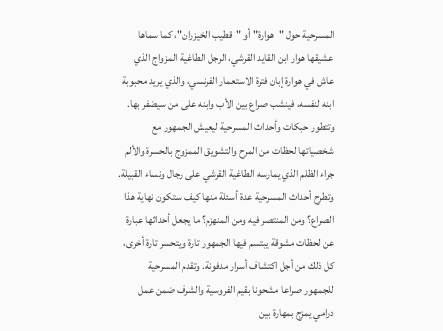المسرحية حول "هوارة" أو "قطيب الخيزران"، كما سماها عشيقها هوار ابن القايد القرشي، الرجل الطاغية المزواج الذي عاش في هوارة إبان فترة الاستعمار الفرنسي، والذي يريد محبوبة ابنه لنفسه، فينشب صراع بين الأب وابنه على من سيضفر بها. وتتطور حبكات وأحداث المسرحية ليعيش الجمهور مع شخصياتها لحظات من المرح والتشويق الممزوج بالحسرة والألم جراء الظلم الذي يمارسه الطاغية القرشي على رجال ونساء القبيلة. وتطرح أحداث المسرحية عدة أسئلة منها كيف ستكون نهاية هذا الصراع؟ ومن المنتصر فيه ومن المنهزم؟ ما يجعل أحداثها عبارة عن لحظات مشوقة يبتسم فيها الجمهور تارة ويتحسر تارة أخرى، كل ذلك من أجل اكتشاف أسرار مدفونة. وتقدم المسرحية للجمهور صراعا مشحونا بقيم الفروسية والشرف ضمن عمل درامي يمزج بمهارة بين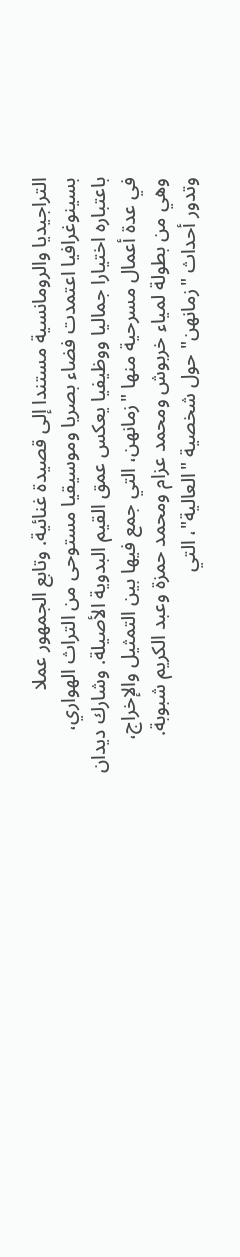التراجيديا والرومانسية مستندا إلى قصيدة غنائية. وتابع الجمهور عملا بسينوغرافيا اعتمدت فضاء بصريا وموسيقيا مستوحى من التراث الهواري، باعتباره اختيارا جماليا ووظيفيا يعكس عمق القيم البدوية الأصيلة. وشارك ديدان في عدة أعمال مسرحية منها "زمانهن، التي جمع فيها بين التمثيل والإخراج، وهي من بطولة لمياء خربوش ومحمد عزام ومحمد حمزة وعبد الكريم شبوبة. وتدور أحداث "زمانهن" حول شخصية "العالية"، التي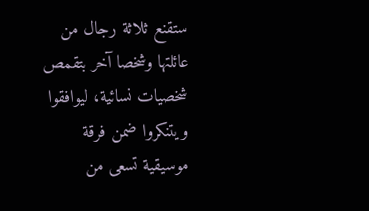ستقنع ثلاثة رجال من عائلتها وشخصا آخر بتقمص شخصيات نسائية، ليوافقوا ويتنكروا ضمن فرقة موسيقية تسعى من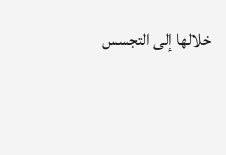خلالها إلى التجسس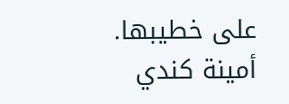على خطيبها. أمينة كندي